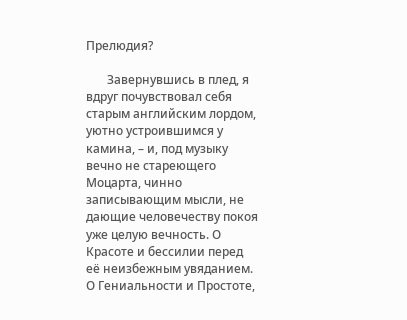Прелюдия?

       Завернувшись в плед, я вдруг почувствовал себя старым английским лордом, уютно устроившимся у камина, – и, под музыку вечно не стареющего Моцарта, чинно записывающим мысли, не дающие человечеству покоя уже целую вечность. О Красоте и бессилии перед её неизбежным увяданием. О Гениальности и Простоте,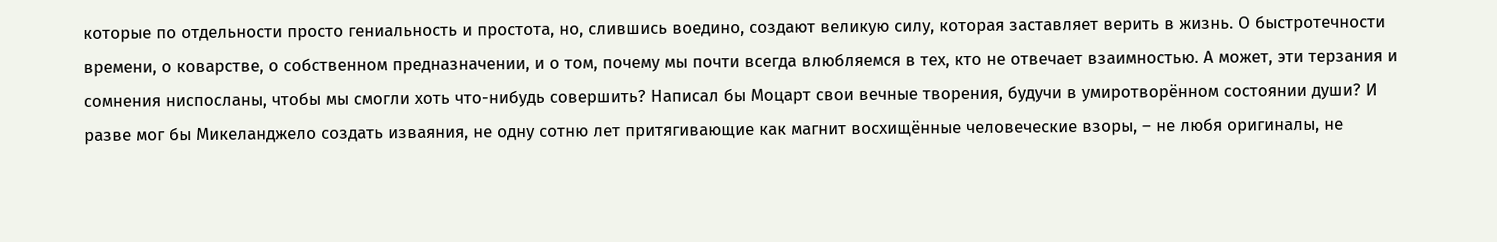которые по отдельности просто гениальность и простота, но, слившись воедино, создают великую силу, которая заставляет верить в жизнь. О быстротечности времени, о коварстве, о собственном предназначении, и о том, почему мы почти всегда влюбляемся в тех, кто не отвечает взаимностью. А может, эти терзания и сомнения ниспосланы, чтобы мы смогли хоть что-нибудь совершить? Написал бы Моцарт свои вечные творения, будучи в умиротворённом состоянии души? И разве мог бы Микеланджело создать изваяния, не одну сотню лет притягивающие как магнит восхищённые человеческие взоры, – не любя оригиналы, не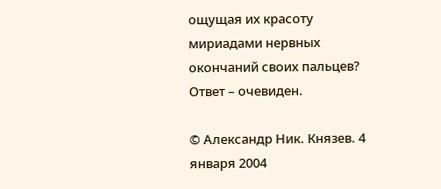ощущая их красоту мириадами нервных окончаний своих пальцев? Ответ – очевиден.

© Александр Ник. Князев. 4 января 2004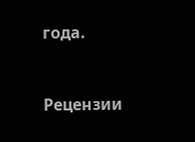года.


Рецензии